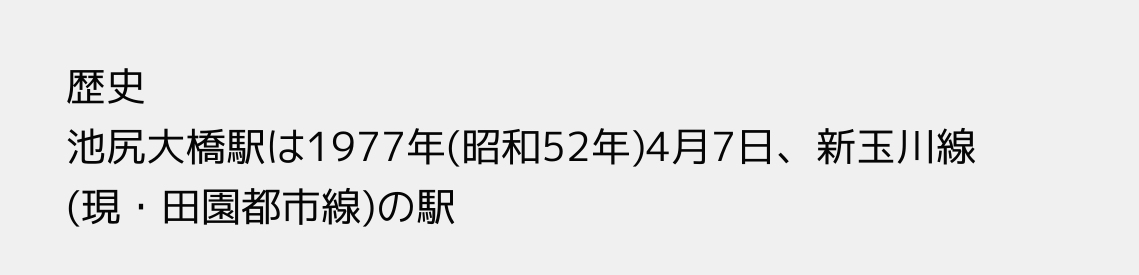歴史
池尻大橋駅は1977年(昭和52年)4月7日、新玉川線(現・田園都市線)の駅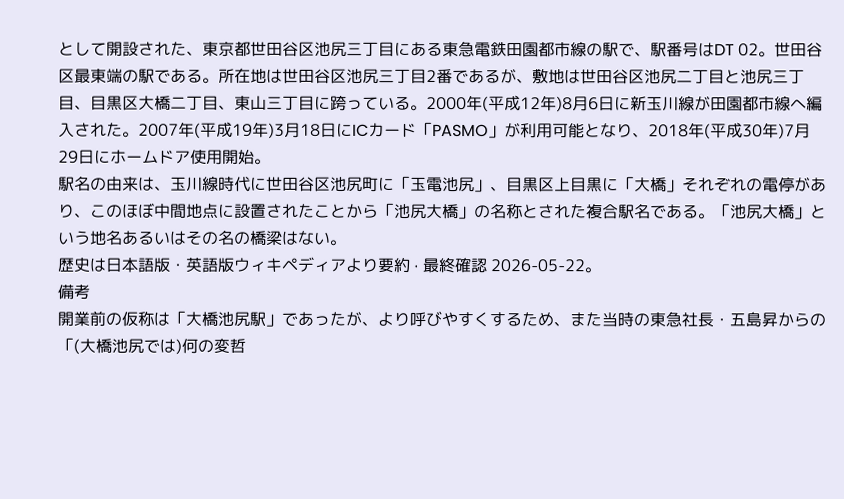として開設された、東京都世田谷区池尻三丁目にある東急電鉄田園都市線の駅で、駅番号はDT 02。世田谷区最東端の駅である。所在地は世田谷区池尻三丁目2番であるが、敷地は世田谷区池尻二丁目と池尻三丁目、目黒区大橋二丁目、東山三丁目に跨っている。2000年(平成12年)8月6日に新玉川線が田園都市線へ編入された。2007年(平成19年)3月18日にICカード「PASMO」が利用可能となり、2018年(平成30年)7月29日にホームドア使用開始。
駅名の由来は、玉川線時代に世田谷区池尻町に「玉電池尻」、目黒区上目黒に「大橋」それぞれの電停があり、このほぼ中間地点に設置されたことから「池尻大橋」の名称とされた複合駅名である。「池尻大橋」という地名あるいはその名の橋梁はない。
歴史は日本語版・英語版ウィキペディアより要約 · 最終確認 2026-05-22。
備考
開業前の仮称は「大橋池尻駅」であったが、より呼びやすくするため、また当時の東急社長・五島昇からの「(大橋池尻では)何の変哲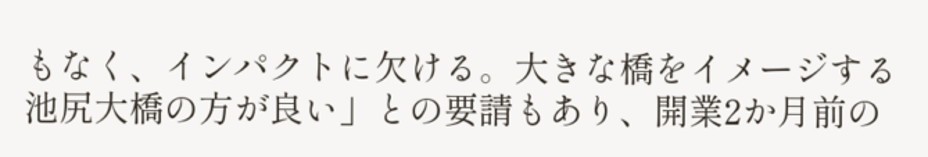もなく、インパクトに欠ける。大きな橋をイメージする池尻大橋の方が良い」との要請もあり、開業2か月前の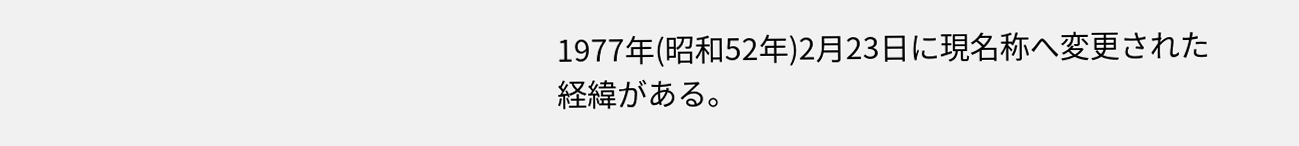1977年(昭和52年)2月23日に現名称へ変更された経緯がある。